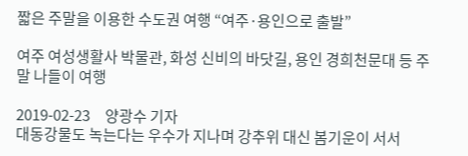짧은 주말을 이용한 수도권 여행 “여주·용인으로 출발”

여주 여성생활사 박물관, 화성 신비의 바닷길, 용인 경희천문대 등 주말 나들이 여행

2019-02-23     양광수 기자
대동강물도 녹는다는 우수가 지나며 강추위 대신 봄기운이 서서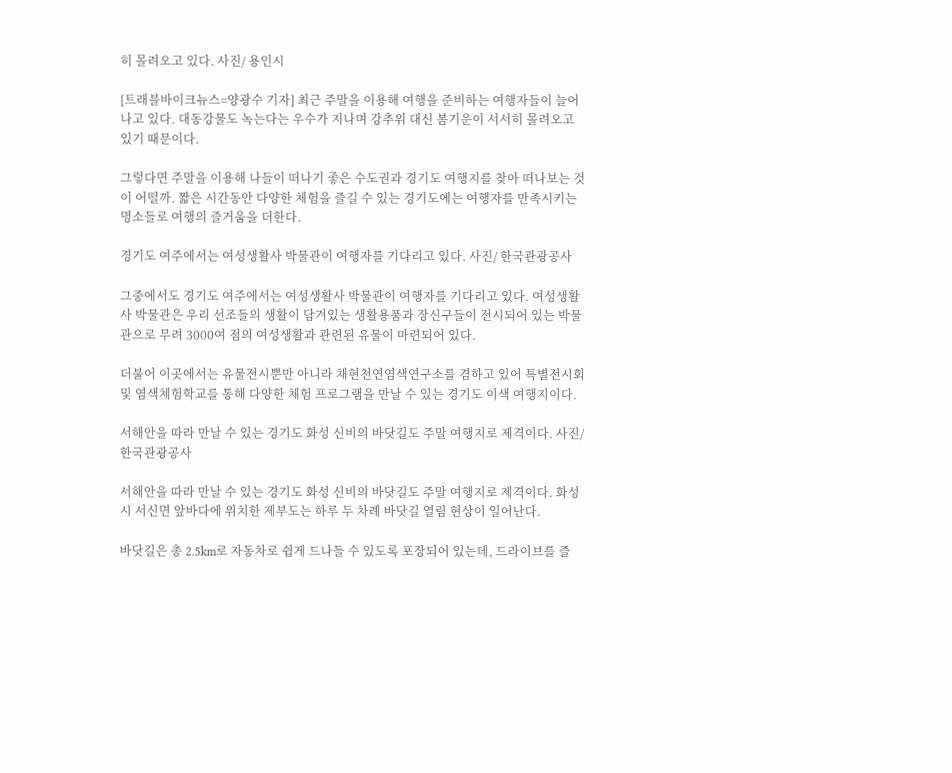히 몰려오고 있다. 사진/ 용인시

[트래블바이크뉴스=양광수 기자] 최근 주말을 이용해 여행을 준비하는 여행자들이 늘어나고 있다. 대동강물도 녹는다는 우수가 지나며 강추위 대신 봄기운이 서서히 몰려오고 있기 때문이다.

그렇다면 주말을 이용해 나들이 떠나기 좋은 수도권과 경기도 여행지를 찾아 떠나보는 것이 어떨까. 짧은 시간동안 다양한 체험을 즐길 수 있는 경기도에는 여행자를 만족시키는 명소들로 여행의 즐거움을 더한다.

경기도 여주에서는 여성생활사 박물관이 여행자를 기다리고 있다. 사진/ 한국관광공사

그중에서도 경기도 여주에서는 여성생활사 박물관이 여행자를 기다리고 있다. 여성생활사 박물관은 우리 선조들의 생활이 담겨있는 생활용품과 장신구들이 전시되어 있는 박물관으로 무려 3000여 점의 여성생활과 관련된 유물이 마련되어 있다.

더불어 이곳에서는 유물전시뿐만 아니라 채현천연염색연구소를 겸하고 있어 특별전시회 및 염색체험학교를 통해 다양한 체험 프로그램을 만날 수 있는 경기도 이색 여행지이다.

서해안을 따라 만날 수 있는 경기도 화성 신비의 바닷길도 주말 여행지로 제격이다. 사진/ 한국관광공사

서해안을 따라 만날 수 있는 경기도 화성 신비의 바닷길도 주말 여행지로 제격이다. 화성시 서신면 앞바다에 위치한 제부도는 하루 두 차례 바닷길 열림 현상이 일어난다.

바닷길은 총 2.5km로 자동차로 쉽게 드나들 수 있도록 포장되어 있는데, 드라이브를 즐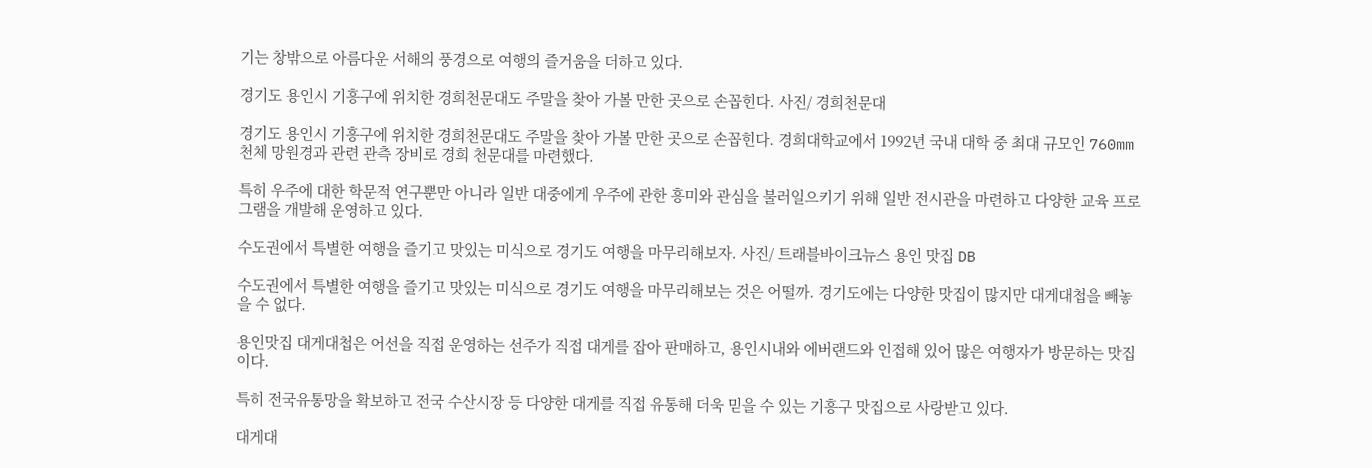기는 창밖으로 아름다운 서해의 풍경으로 여행의 즐거움을 더하고 있다.

경기도 용인시 기흥구에 위치한 경희천문대도 주말을 찾아 가볼 만한 곳으로 손꼽힌다. 사진/ 경희천문대

경기도 용인시 기흥구에 위치한 경희천문대도 주말을 찾아 가볼 만한 곳으로 손꼽힌다. 경희대학교에서 1992년 국내 대학 중 최대 규모인 760mm 천체 망원경과 관련 관측 장비로 경희 천문대를 마련했다.

특히 우주에 대한 학문적 연구뿐만 아니라 일반 대중에게 우주에 관한 흥미와 관심을 불러일으키기 위해 일반 전시관을 마련하고 다양한 교육 프로그램을 개발해 운영하고 있다.

수도권에서 특별한 여행을 즐기고 맛있는 미식으로 경기도 여행을 마무리해보자. 사진/ 트래블바이크뉴스 용인 맛집 DB

수도권에서 특별한 여행을 즐기고 맛있는 미식으로 경기도 여행을 마무리해보는 것은 어떨까. 경기도에는 다양한 맛집이 많지만 대게대첩을 빼놓을 수 없다.

용인맛집 대게대첩은 어선을 직접 운영하는 선주가 직접 대게를 잡아 판매하고, 용인시내와 에버랜드와 인접해 있어 많은 여행자가 방문하는 맛집이다.

특히 전국유통망을 확보하고 전국 수산시장 등 다양한 대게를 직접 유통해 더욱 믿을 수 있는 기흥구 맛집으로 사랑받고 있다.

대게대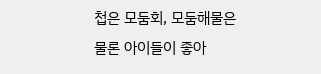첩은 모둠회, 모둠해물은 물론 아이들이 좋아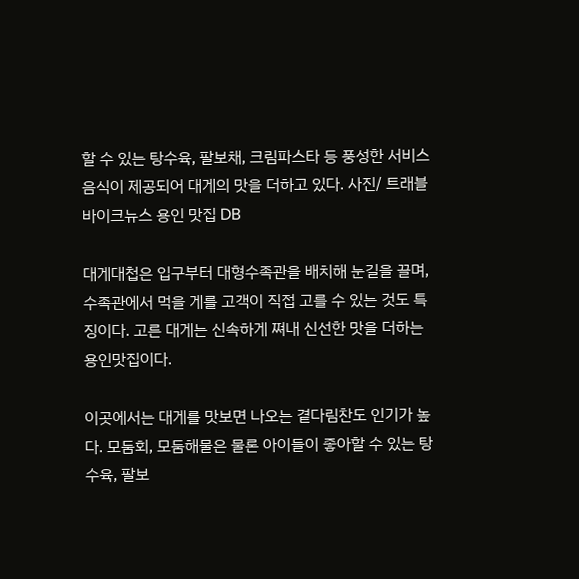할 수 있는 탕수육, 팔보채, 크림파스타 등 풍성한 서비스 음식이 제공되어 대게의 맛을 더하고 있다. 사진/ 트래블바이크뉴스 용인 맛집 DB

대게대첩은 입구부터 대형수족관을 배치해 눈길을 끌며, 수족관에서 먹을 게를 고객이 직접 고를 수 있는 것도 특징이다. 고른 대게는 신속하게 쪄내 신선한 맛을 더하는 용인맛집이다.

이곳에서는 대게를 맛보면 나오는 곁다림찬도 인기가 높다. 모둠회, 모둠해물은 물론 아이들이 좋아할 수 있는 탕수육, 팔보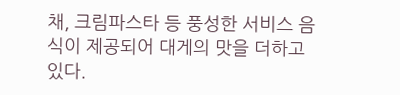채, 크림파스타 등 풍성한 서비스 음식이 제공되어 대게의 맛을 더하고 있다.